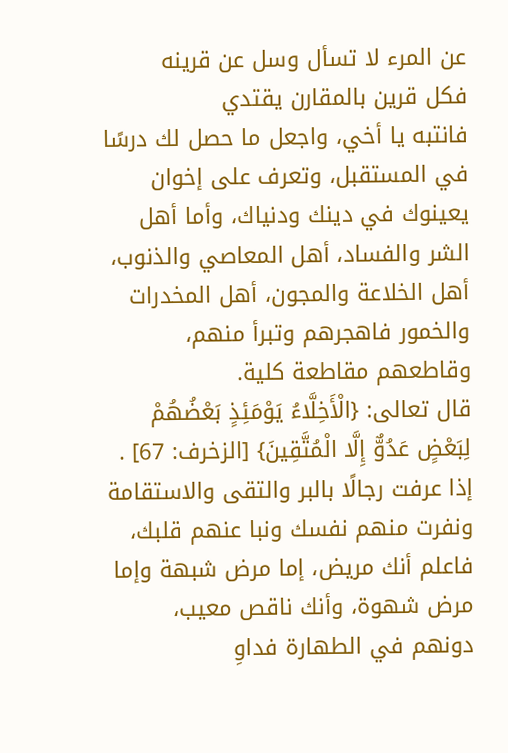عن المرء لا تسأل وسل عن قرينه
فكل قرين بالمقارن يقتدي
فانتبه يا أخي، واجعل ما حصل لك درسًا في المستقبل، وتعرف على إخوان يعينوك في دينك ودنياك، وأما أهل الشر والفساد، أهل المعاصي والذنوب، أهل الخلاعة والمجون، أهل المخدرات والخمور فاهجرهم وتبرأ منهم، وقاطعهم مقاطعة كلية.
قال تعالى: {الْأَخِلَّاءُ يَوْمَئِذٍ بَعْضُهُمْ لِبَعْضٍ عَدُوٌّ إِلَّا الْمُتَّقِينَ} [الزخرف: 67] .
إذا عرفت رجالًا بالبر والتقى والاستقامة ونفرت منهم نفسك ونبا عنهم قلبك، فاعلم أنك مريض، إما مرض شبهة وإما مرض شهوة، وأنك ناقص معيب، دونهم في الطهارة فداوِ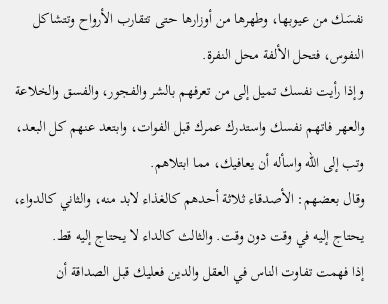نفسَك من عيوبها، وطهرها من أوزارها حتى تتقارب الأرواح وتتشاكل النفوس، فتحل الألفة محل النفرة.
وإذا رأيت نفسك تميل إلى من تعرفهم بالشر والفجور، والفسق والخلاعة والعهر فاتهم نفسك واستدرك عمرك قبل الفوات، وابتعد عنهم كل البعد، وتب إلى الله واسأله أن يعافيك، مما ابتلاهم.
وقال بعضهم: الأصدقاء ثلاثة أحدهم كالغذاء لابد منه، والثاني كالدواء، يحتاج إليه في وقت دون وقت. والثالث كالداء لا يحتاج إليه قط.
إذا فهمت تفاوت الناس في العقل والدين فعليك قبل الصداقة أن